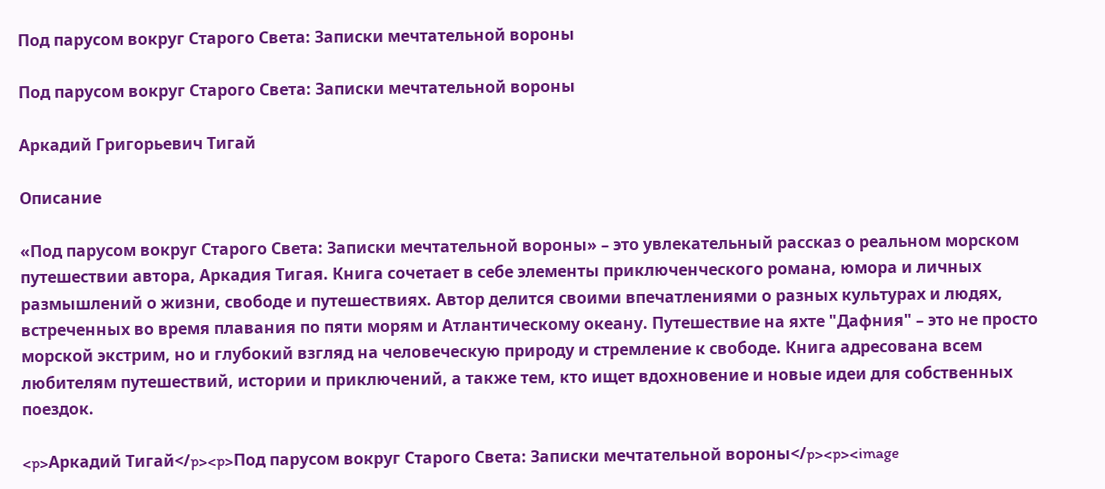Под парусом вокруг Старого Света: Записки мечтательной вороны

Под парусом вокруг Старого Света: Записки мечтательной вороны

Аркадий Григорьевич Тигай

Описание

«Под парусом вокруг Старого Света: Записки мечтательной вороны» – это увлекательный рассказ о реальном морском путешествии автора, Аркадия Тигая. Книга сочетает в себе элементы приключенческого романа, юмора и личных размышлений о жизни, свободе и путешествиях. Автор делится своими впечатлениями о разных культурах и людях, встреченных во время плавания по пяти морям и Атлантическому океану. Путешествие на яхте "Дафния" – это не просто морской экстрим, но и глубокий взгляд на человеческую природу и стремление к свободе. Книга адресована всем любителям путешествий, истории и приключений, а также тем, кто ищет вдохновение и новые идеи для собственных поездок.

<p>Аркадий Тигай</p><p>Под парусом вокруг Старого Света: Записки мечтательной вороны</p><p><image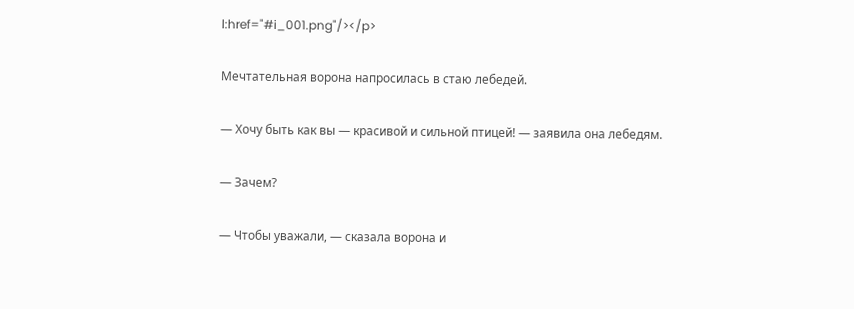l:href="#i_001.png"/></p>

Мечтательная ворона напросилась в стаю лебедей.

— Хочу быть как вы — красивой и сильной птицей! — заявила она лебедям.

— Зачем?

— Чтобы уважали, — сказала ворона и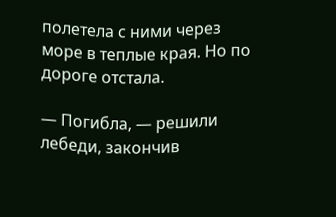полетела с ними через море в теплые края. Но по дороге отстала.

— Погибла, — решили лебеди, закончив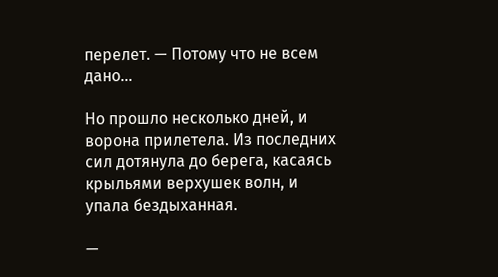перелет. — Потому что не всем дано…

Но прошло несколько дней, и ворона прилетела. Из последних сил дотянула до берега, касаясь крыльями верхушек волн, и упала бездыханная.

—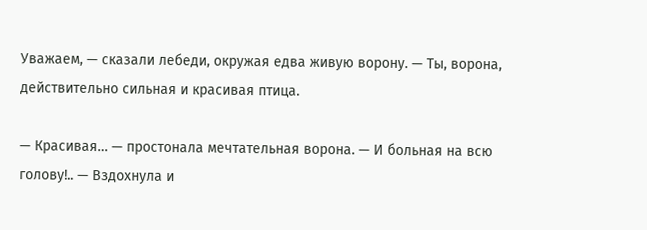Уважаем, — сказали лебеди, окружая едва живую ворону. — Ты, ворона, действительно сильная и красивая птица.

— Красивая… — простонала мечтательная ворона. — И больная на всю голову!.. — Вздохнула и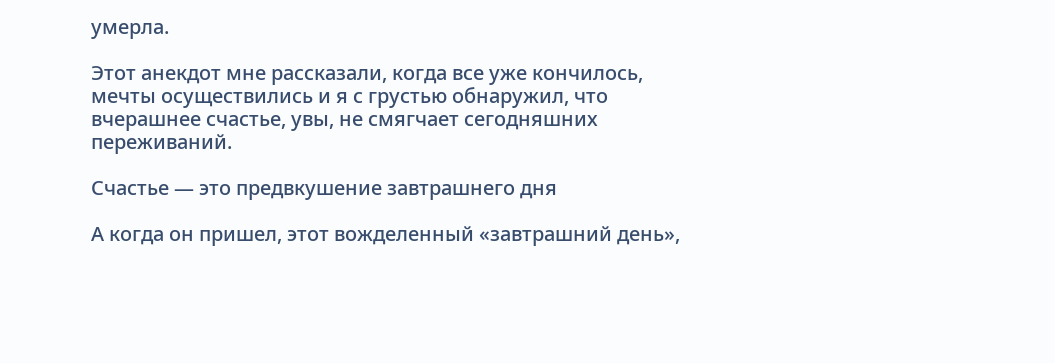умерла.

Этот анекдот мне рассказали, когда все уже кончилось, мечты осуществились и я с грустью обнаружил, что вчерашнее счастье, увы, не смягчает сегодняшних переживаний.

Счастье — это предвкушение завтрашнего дня

А когда он пришел, этот вожделенный «завтрашний день»,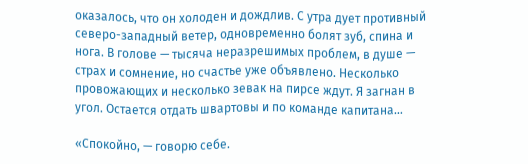оказалось, что он холоден и дождлив. С утра дует противный северо-западный ветер, одновременно болят зуб, спина и нога. В голове — тысяча неразрешимых проблем, в душе — страх и сомнение, но счастье уже объявлено. Несколько провожающих и несколько зевак на пирсе ждут. Я загнан в угол. Остается отдать швартовы и по команде капитана…

«Спокойно, — говорю себе.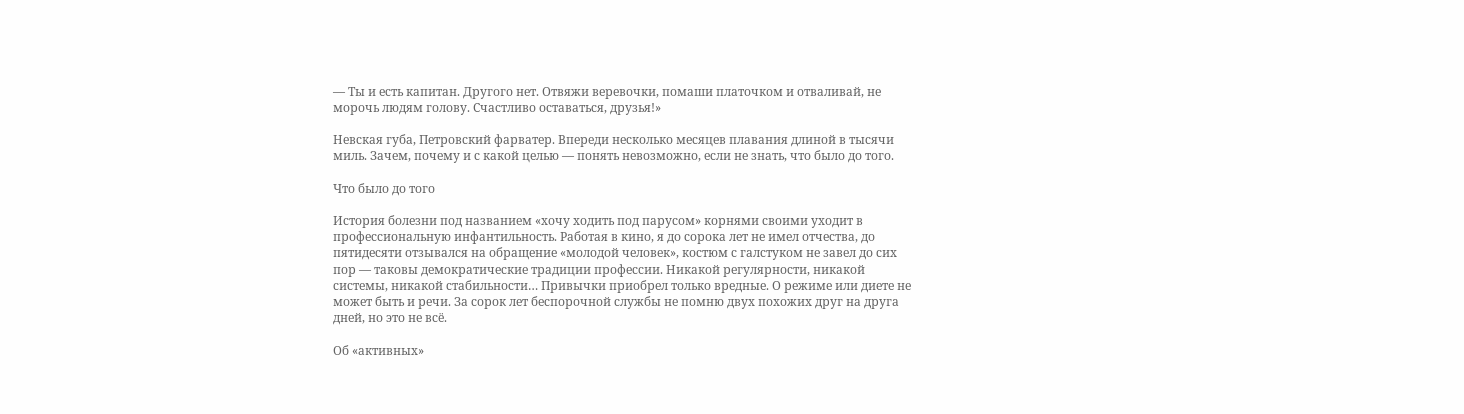— Ты и есть капитан. Другого нет. Отвяжи веревочки, помаши платочком и отваливай, не морочь людям голову. Счастливо оставаться, друзья!»

Невская губа, Петровский фарватер. Впереди несколько месяцев плавания длиной в тысячи миль. Зачем, почему и с какой целью — понять невозможно, если не знать, что было до того.

Что было до того

История болезни под названием «хочу ходить под парусом» корнями своими уходит в профессиональную инфантильность. Работая в кино, я до сорока лет не имел отчества, до пятидесяти отзывался на обращение «молодой человек», костюм с галстуком не завел до сих пор — таковы демократические традиции профессии. Никакой регулярности, никакой системы, никакой стабильности… Привычки приобрел только вредные. О режиме или диете не может быть и речи. За сорок лет беспорочной службы не помню двух похожих друг на друга дней, но это не всё.

Об «активных»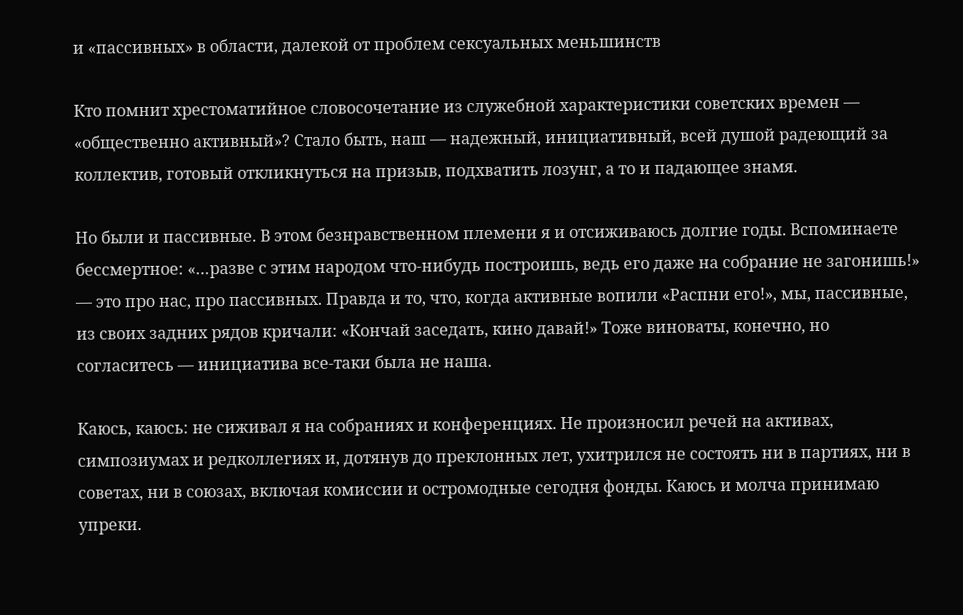и «пассивных» в области, далекой от проблем сексуальных меньшинств

Кто помнит хрестоматийное словосочетание из служебной характеристики советских времен — «общественно активный»? Стало быть, наш — надежный, инициативный, всей душой радеющий за коллектив, готовый откликнуться на призыв, подхватить лозунг, а то и падающее знамя.

Но были и пассивные. В этом безнравственном племени я и отсиживаюсь долгие годы. Вспоминаете бессмертное: «…разве с этим народом что-нибудь построишь, ведь его даже на собрание не загонишь!» — это про нас, про пассивных. Правда и то, что, когда активные вопили «Распни его!», мы, пассивные, из своих задних рядов кричали: «Кончай заседать, кино давай!» Тоже виноваты, конечно, но согласитесь — инициатива все-таки была не наша.

Каюсь, каюсь: не сиживал я на собраниях и конференциях. Не произносил речей на активах, симпозиумах и редколлегиях и, дотянув до преклонных лет, ухитрился не состоять ни в партиях, ни в советах, ни в союзах, включая комиссии и остромодные сегодня фонды. Каюсь и молча принимаю упреки.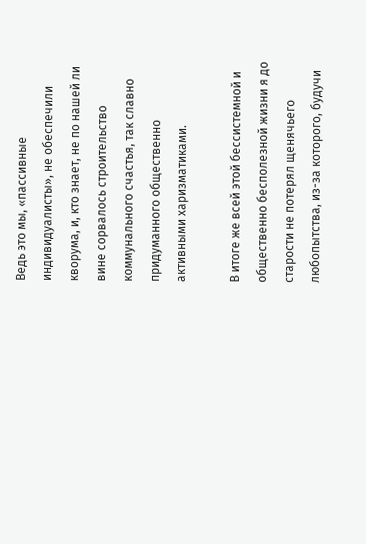Ведь это мы, «пассивные индивидуалисты», не обеспечили кворума, и, кто знает, не по нашей ли вине сорвалось строительство коммунального счастья, так славно придуманного общественно активными харизматиками.

В итоге же всей этой бессистемной и общественно бесполезной жизни я до старости не потерял щенячьего любопытства, из-за которого, будучи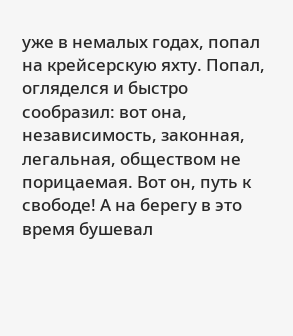уже в немалых годах, попал на крейсерскую яхту. Попал, огляделся и быстро сообразил: вот она, независимость, законная, легальная, обществом не порицаемая. Вот он, путь к свободе! А на берегу в это время бушевал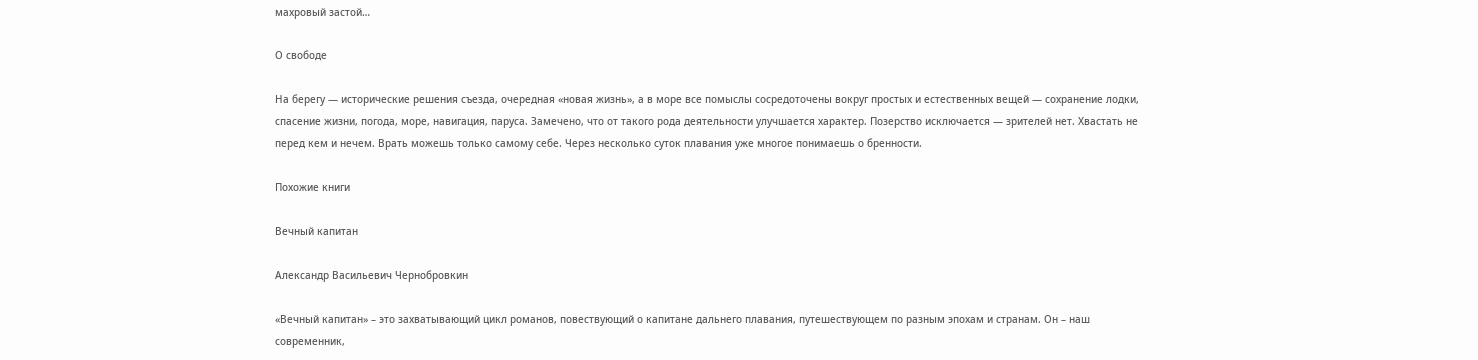махровый застой…

О свободе

На берегу — исторические решения съезда, очередная «новая жизнь», а в море все помыслы сосредоточены вокруг простых и естественных вещей — сохранение лодки, спасение жизни, погода, море, навигация, паруса. Замечено, что от такого рода деятельности улучшается характер. Позерство исключается — зрителей нет. Хвастать не перед кем и нечем. Врать можешь только самому себе. Через несколько суток плавания уже многое понимаешь о бренности.

Похожие книги

Вечный капитан

Александр Васильевич Чернобровкин

«Вечный капитан» – это захватывающий цикл романов, повествующий о капитане дальнего плавания, путешествующем по разным эпохам и странам. Он – наш современник,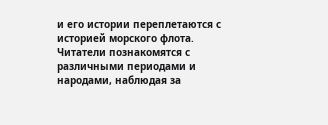и его истории переплетаются с историей морского флота. Читатели познакомятся с различными периодами и народами, наблюдая за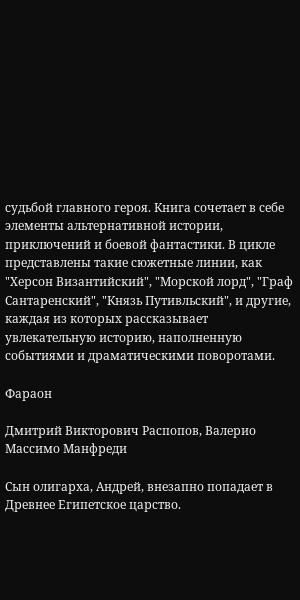судьбой главного героя. Книга сочетает в себе элементы альтернативной истории, приключений и боевой фантастики. В цикле представлены такие сюжетные линии, как "Херсон Византийский", "Морской лорд", "Граф Сантаренский", "Князь Путивльский", и другие, каждая из которых рассказывает увлекательную историю, наполненную событиями и драматическими поворотами.

Фараон

Дмитрий Викторович Распопов, Валерио Массимо Манфреди

Сын олигарха, Андрей, внезапно попадает в Древнее Египетское царство.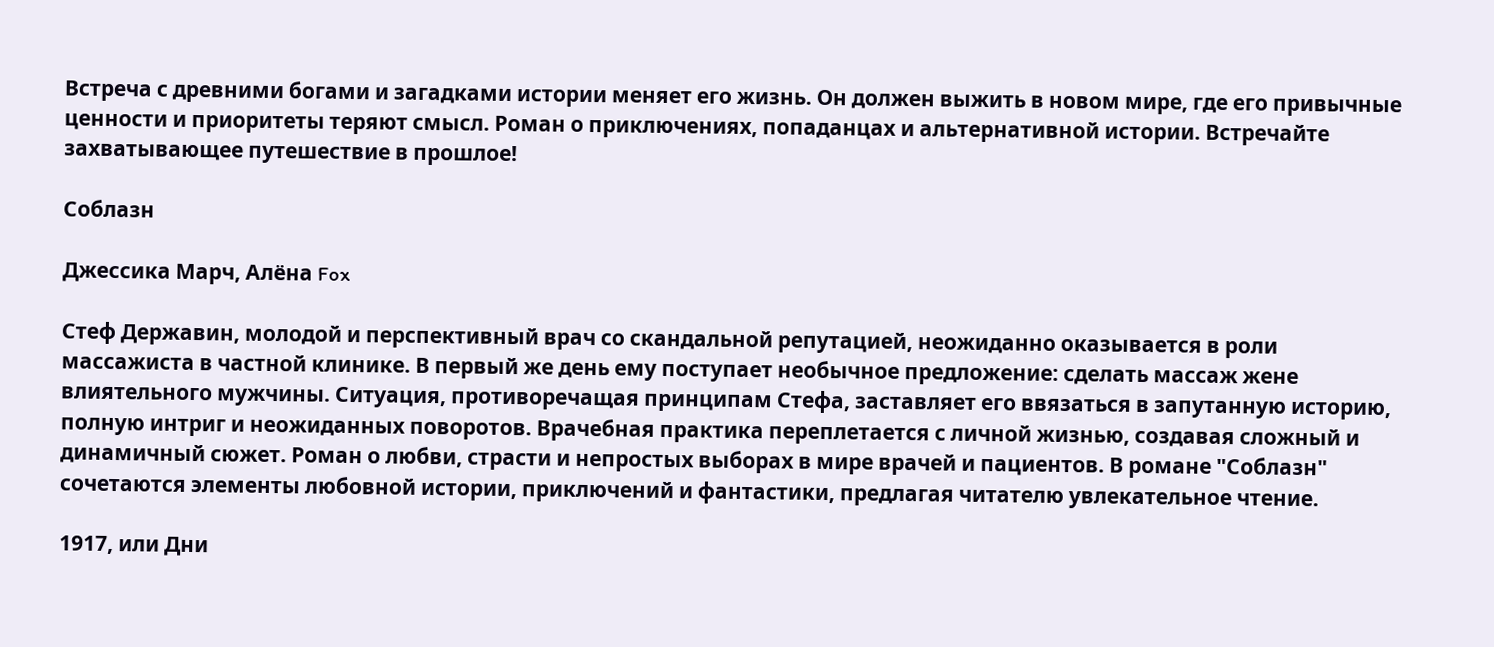Встреча с древними богами и загадками истории меняет его жизнь. Он должен выжить в новом мире, где его привычные ценности и приоритеты теряют смысл. Роман о приключениях, попаданцах и альтернативной истории. Встречайте захватывающее путешествие в прошлое!

Соблазн

Джессика Марч, Алёна Fox

Стеф Державин, молодой и перспективный врач со скандальной репутацией, неожиданно оказывается в роли массажиста в частной клинике. В первый же день ему поступает необычное предложение: сделать массаж жене влиятельного мужчины. Ситуация, противоречащая принципам Стефа, заставляет его ввязаться в запутанную историю, полную интриг и неожиданных поворотов. Врачебная практика переплетается с личной жизнью, создавая сложный и динамичный сюжет. Роман о любви, страсти и непростых выборах в мире врачей и пациентов. В романе "Соблазн" сочетаются элементы любовной истории, приключений и фантастики, предлагая читателю увлекательное чтение.

1917, или Дни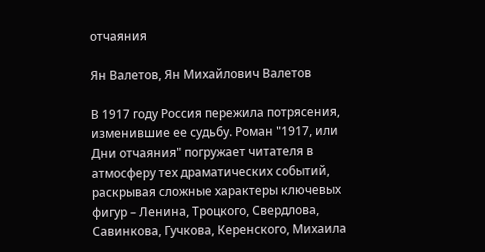отчаяния

Ян Валетов, Ян Михайлович Валетов

В 1917 году Россия пережила потрясения, изменившие ее судьбу. Роман "1917, или Дни отчаяния" погружает читателя в атмосферу тех драматических событий, раскрывая сложные характеры ключевых фигур – Ленина, Троцкого, Свердлова, Савинкова, Гучкова, Керенского, Михаила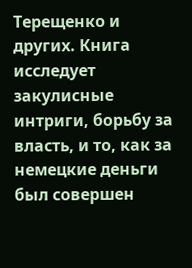Терещенко и других. Книга исследует закулисные интриги, борьбу за власть, и то, как за немецкие деньги был совершен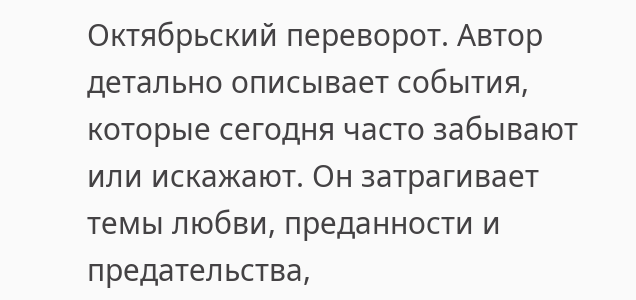Октябрьский переворот. Автор детально описывает события, которые сегодня часто забывают или искажают. Он затрагивает темы любви, преданности и предательства,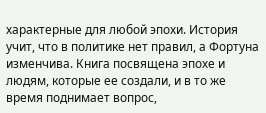характерные для любой эпохи. История учит, что в политике нет правил, а Фортуна изменчива. Книга посвящена эпохе и людям, которые ее создали, и в то же время поднимает вопрос,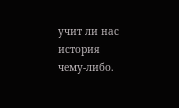учит ли нас история чему-либо.